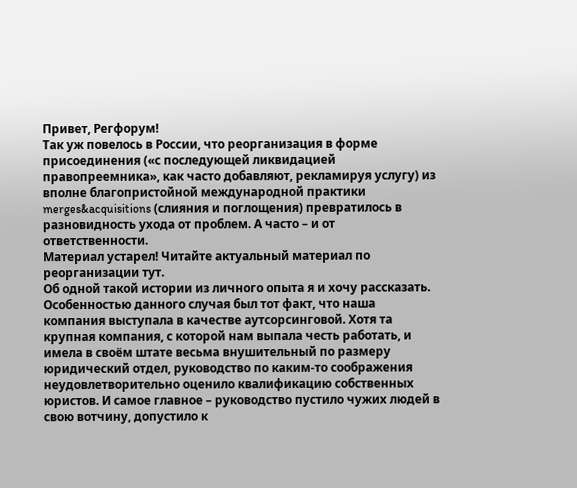Привет, Регфорум!
Так уж повелось в России, что реорганизация в форме присоединения («с последующей ликвидацией правопреемника», как часто добавляют, рекламируя услугу) из вполне благопристойной международной практики merges&acquisitions (слияния и поглощения) превратилось в разновидность ухода от проблем. А часто – и от ответственности.
Материал устарел! Читайте актуальный материал по реорганизации тут.
Об одной такой истории из личного опыта я и хочу рассказать. Особенностью данного случая был тот факт, что наша компания выступала в качестве аутсорсинговой. Хотя та крупная компания, с которой нам выпала честь работать, и имела в своём штате весьма внушительный по размеру юридический отдел, руководство по каким-то соображения неудовлетворительно оценило квалификацию собственных юристов. И самое главное – руководство пустило чужих людей в свою вотчину, допустило к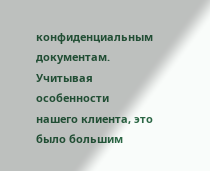конфиденциальным документам. Учитывая особенности нашего клиента, это было большим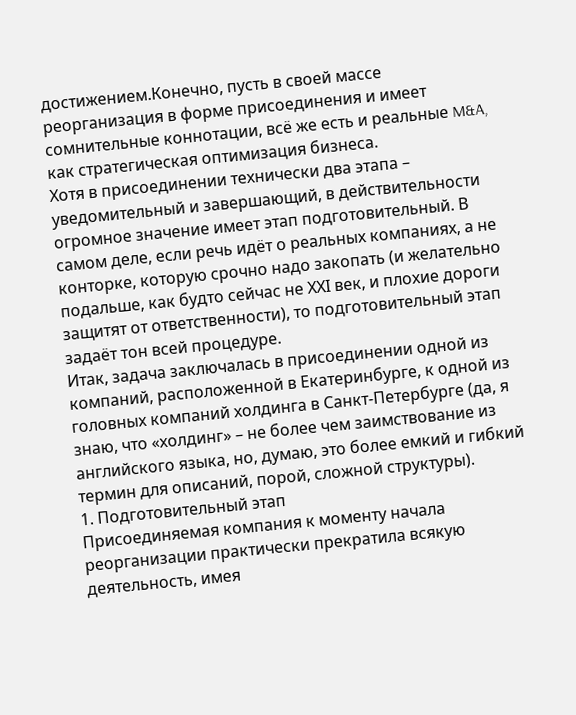достижением.Конечно, пусть в своей массе реорганизация в форме присоединения и имеет сомнительные коннотации, всё же есть и реальные M&A, как стратегическая оптимизация бизнеса.
Хотя в присоединении технически два этапа – уведомительный и завершающий, в действительности огромное значение имеет этап подготовительный. В самом деле, если речь идёт о реальных компаниях, а не конторке, которую срочно надо закопать (и желательно подальше, как будто сейчас не ХХI век, и плохие дороги защитят от ответственности), то подготовительный этап задаёт тон всей процедуре.
Итак, задача заключалась в присоединении одной из компаний, расположенной в Екатеринбурге, к одной из головных компаний холдинга в Санкт-Петербурге (да, я знаю, что «холдинг» – не более чем заимствование из английского языка, но, думаю, это более емкий и гибкий термин для описаний, порой, сложной структуры).
1. Подготовительный этап
Присоединяемая компания к моменту начала реорганизации практически прекратила всякую деятельность, имея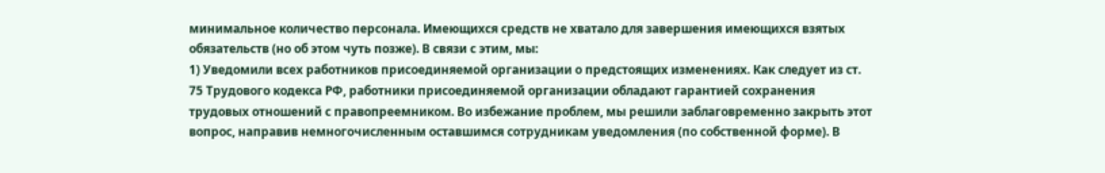минимальное количество персонала. Имеющихся средств не хватало для завершения имеющихся взятых обязательств (но об этом чуть позже). В связи с этим, мы:
1) Уведомили всех работников присоединяемой организации о предстоящих изменениях. Как следует из ст. 75 Трудового кодекса РФ, работники присоединяемой организации обладают гарантией сохранения трудовых отношений с правопреемником. Во избежание проблем, мы решили заблаговременно закрыть этот вопрос, направив немногочисленным оставшимся сотрудникам уведомления (по собственной форме). В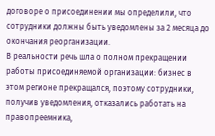договоре о присоединении мы определили, что сотрудники должны быть уведомлены за 2 месяца до окончания реорганизации.
В реальности речь шла о полном прекращении работы присоединяемой организации: бизнес в этом регионе прекращался, поэтому сотрудники, получив уведомления, отказались работать на правопреемника,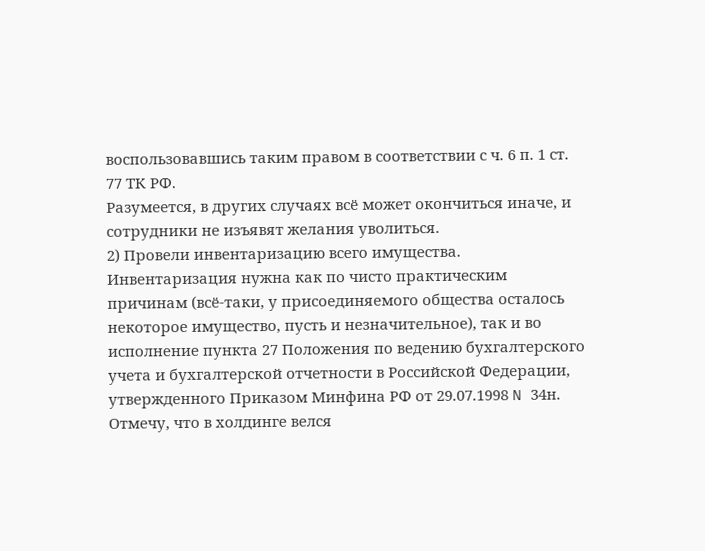воспользовавшись таким правом в соответствии с ч. 6 п. 1 ст. 77 ТК РФ.
Разумеется, в других случаях всё может окончиться иначе, и сотрудники не изъявят желания уволиться.
2) Провели инвентаризацию всего имущества. Инвентаризация нужна как по чисто практическим причинам (всё-таки, у присоединяемого общества осталось некоторое имущество, пусть и незначительное), так и во исполнение пункта 27 Положения по ведению бухгалтерского учета и бухгалтерской отчетности в Российской Федерации, утвержденного Приказом Минфина РФ от 29.07.1998 N 34н.
Отмечу, что в холдинге велся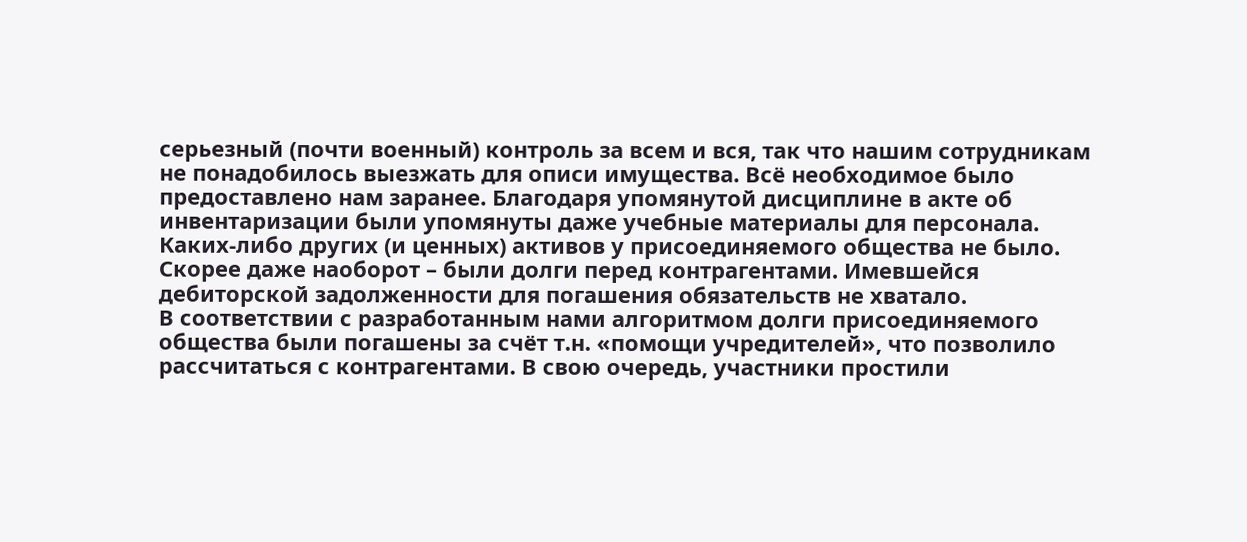серьезный (почти военный) контроль за всем и вся, так что нашим сотрудникам не понадобилось выезжать для описи имущества. Всё необходимое было предоставлено нам заранее. Благодаря упомянутой дисциплине в акте об инвентаризации были упомянуты даже учебные материалы для персонала.
Каких-либо других (и ценных) активов у присоединяемого общества не было. Скорее даже наоборот – были долги перед контрагентами. Имевшейся дебиторской задолженности для погашения обязательств не хватало.
В соответствии с разработанным нами алгоритмом долги присоединяемого общества были погашены за счёт т.н. «помощи учредителей», что позволило рассчитаться с контрагентами. В свою очередь, участники простили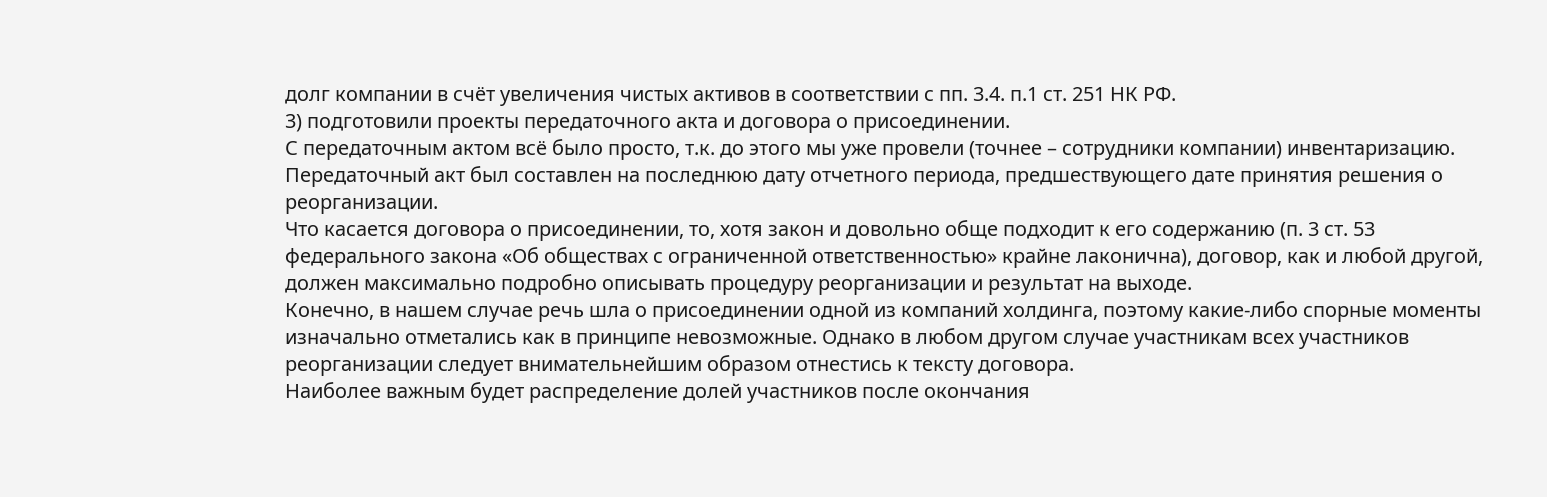долг компании в счёт увеличения чистых активов в соответствии с пп. 3.4. п.1 ст. 251 НК РФ.
3) подготовили проекты передаточного акта и договора о присоединении.
С передаточным актом всё было просто, т.к. до этого мы уже провели (точнее – сотрудники компании) инвентаризацию. Передаточный акт был составлен на последнюю дату отчетного периода, предшествующего дате принятия решения о реорганизации.
Что касается договора о присоединении, то, хотя закон и довольно обще подходит к его содержанию (п. 3 ст. 53 федерального закона «Об обществах с ограниченной ответственностью» крайне лаконична), договор, как и любой другой, должен максимально подробно описывать процедуру реорганизации и результат на выходе.
Конечно, в нашем случае речь шла о присоединении одной из компаний холдинга, поэтому какие-либо спорные моменты изначально отметались как в принципе невозможные. Однако в любом другом случае участникам всех участников реорганизации следует внимательнейшим образом отнестись к тексту договора.
Наиболее важным будет распределение долей участников после окончания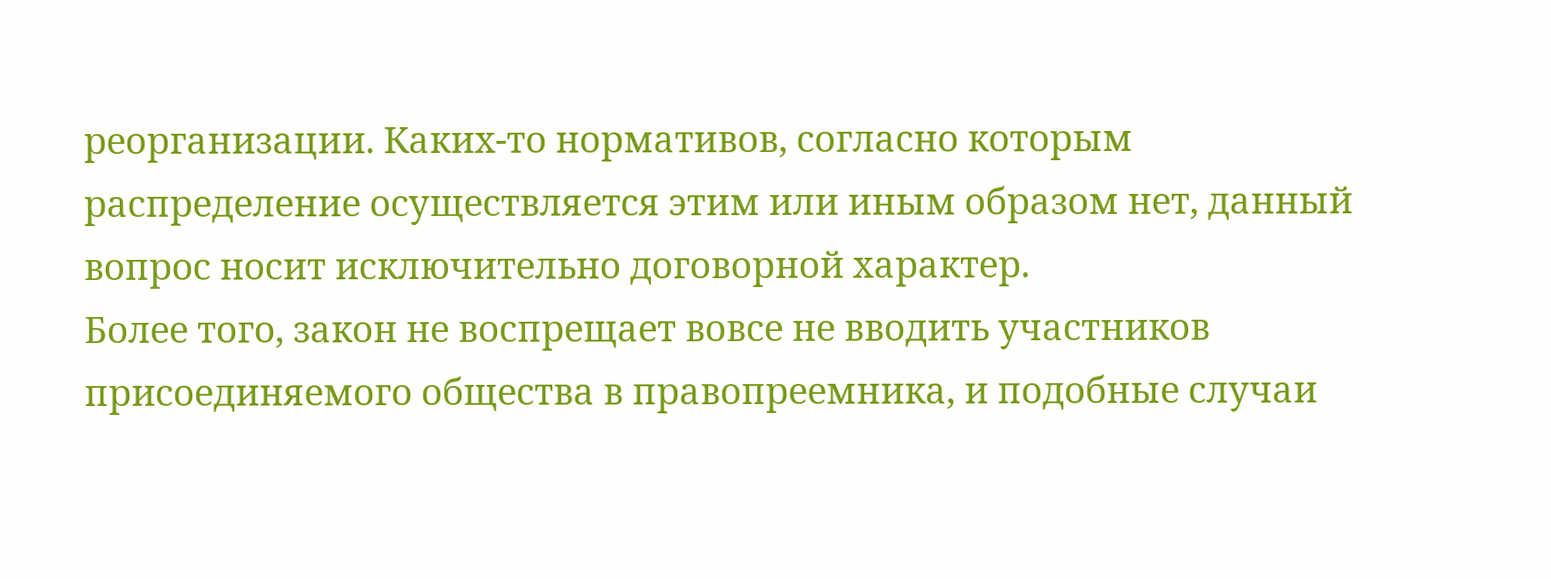реорганизации. Каких-то нормативов, согласно которым распределение осуществляется этим или иным образом нет, данный вопрос носит исключительно договорной характер.
Более того, закон не воспрещает вовсе не вводить участников присоединяемого общества в правопреемника, и подобные случаи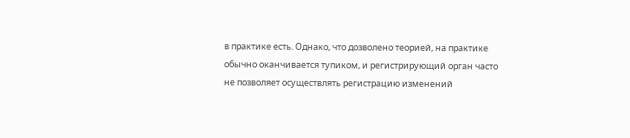в практике есть. Однако, что дозволено теорией, на практике обычно оканчивается тупиком, и регистрирующий орган часто не позволяет осуществлять регистрацию изменений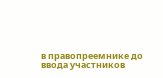в правопреемнике до ввода участников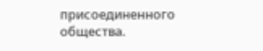присоединенного общества.